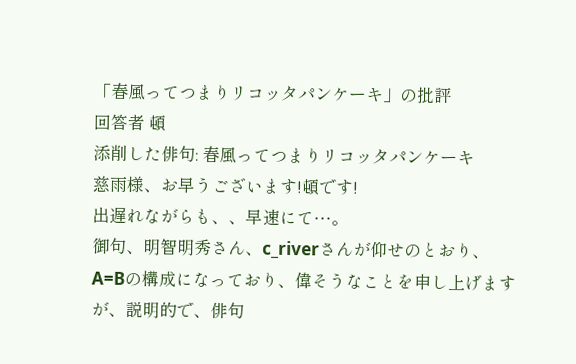「春風ってつまりリコッタパンケーキ」の批評
回答者 頓
添削した俳句: 春風ってつまりリコッタパンケーキ
慈雨様、お早うございます!頓です!
出遅れながらも、、早速にて…。
御句、明智明秀さん、c_riverさんが仰せのとおり、A=Bの構成になっており、偉そうなことを申し上げますが、説明的で、俳句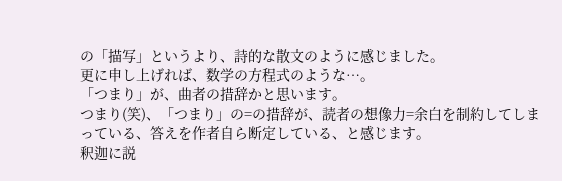の「描写」というより、詩的な散文のように感じました。
更に申し上げれば、数学の方程式のような…。
「つまり」が、曲者の措辞かと思います。
つまり(笑)、「つまり」の=の措辞が、読者の想像力=余白を制約してしまっている、答えを作者自ら断定している、と感じます。
釈迦に説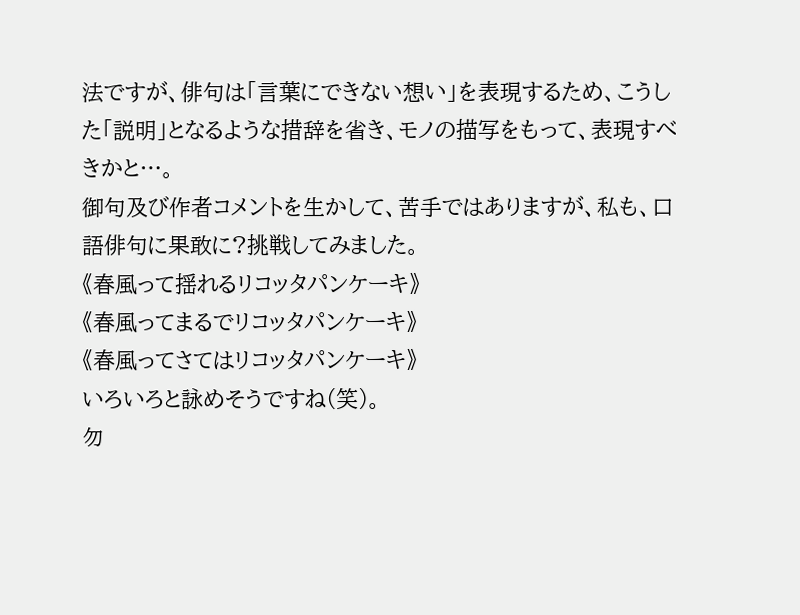法ですが、俳句は「言葉にできない想い」を表現するため、こうした「説明」となるような措辞を省き、モノの描写をもって、表現すべきかと…。
御句及び作者コメントを生かして、苦手ではありますが、私も、口語俳句に果敢に?挑戦してみました。
《春風って揺れるリコッタパンケーキ》
《春風ってまるでリコッタパンケーキ》
《春風ってさてはリコッタパンケーキ》
いろいろと詠めそうですね(笑)。
勿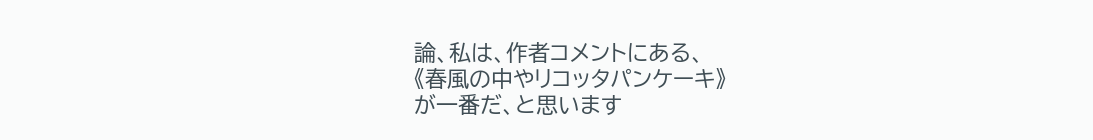論、私は、作者コメントにある、
《春風の中やリコッタパンケーキ》
が一番だ、と思います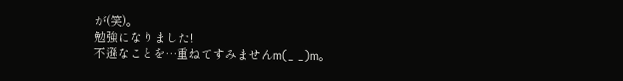が(笑)。
勉強になりました!
不遜なことを…重ねてすみませんm(_ _)m。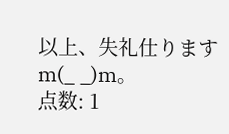以上、失礼仕りますm(_ _)m。
点数: 1